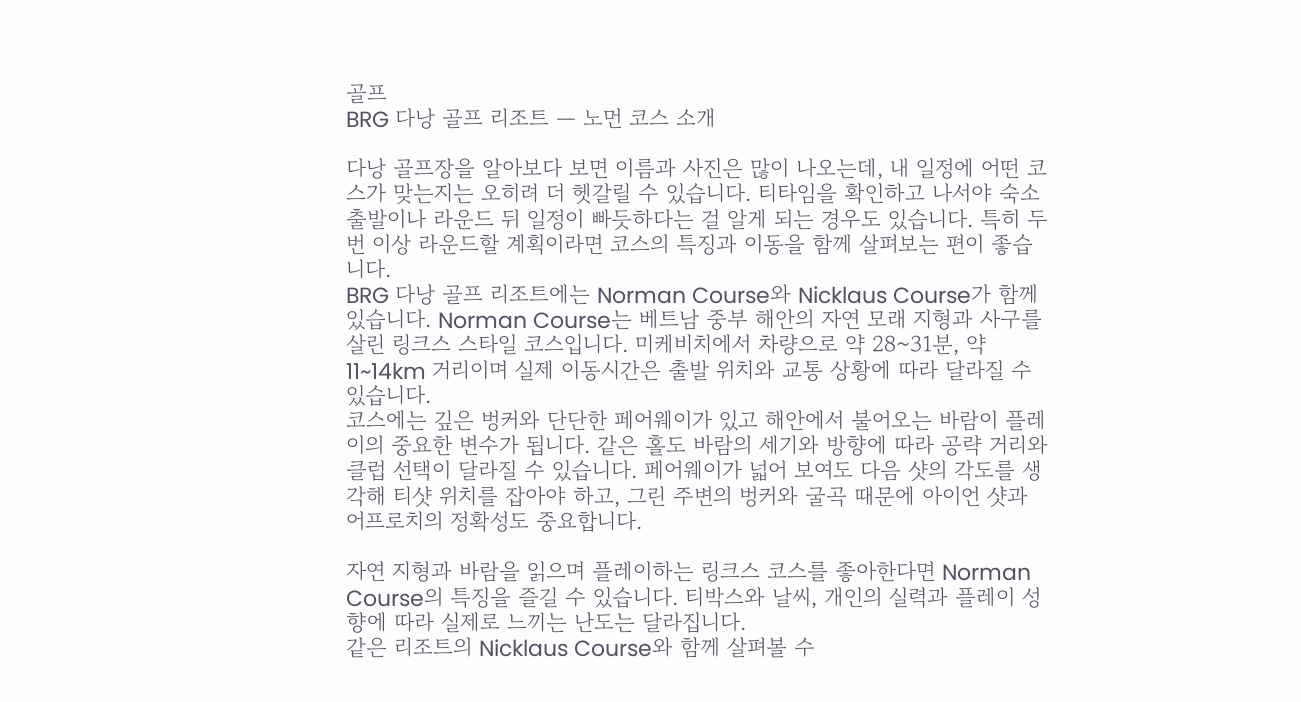골프
BRG 다낭 골프 리조트 — 노먼 코스 소개

다낭 골프장을 알아보다 보면 이름과 사진은 많이 나오는데, 내 일정에 어떤 코스가 맞는지는 오히려 더 헷갈릴 수 있습니다. 티타임을 확인하고 나서야 숙소 출발이나 라운드 뒤 일정이 빠듯하다는 걸 알게 되는 경우도 있습니다. 특히 두 번 이상 라운드할 계획이라면 코스의 특징과 이동을 함께 살펴보는 편이 좋습니다.
BRG 다낭 골프 리조트에는 Norman Course와 Nicklaus Course가 함께 있습니다. Norman Course는 베트남 중부 해안의 자연 모래 지형과 사구를 살린 링크스 스타일 코스입니다. 미케비치에서 차량으로 약 28~31분, 약 11~14km 거리이며 실제 이동시간은 출발 위치와 교통 상황에 따라 달라질 수 있습니다.
코스에는 깊은 벙커와 단단한 페어웨이가 있고 해안에서 불어오는 바람이 플레이의 중요한 변수가 됩니다. 같은 홀도 바람의 세기와 방향에 따라 공략 거리와 클럽 선택이 달라질 수 있습니다. 페어웨이가 넓어 보여도 다음 샷의 각도를 생각해 티샷 위치를 잡아야 하고, 그린 주변의 벙커와 굴곡 때문에 아이언 샷과 어프로치의 정확성도 중요합니다.

자연 지형과 바람을 읽으며 플레이하는 링크스 코스를 좋아한다면 Norman Course의 특징을 즐길 수 있습니다. 티박스와 날씨, 개인의 실력과 플레이 성향에 따라 실제로 느끼는 난도는 달라집니다.
같은 리조트의 Nicklaus Course와 함께 살펴볼 수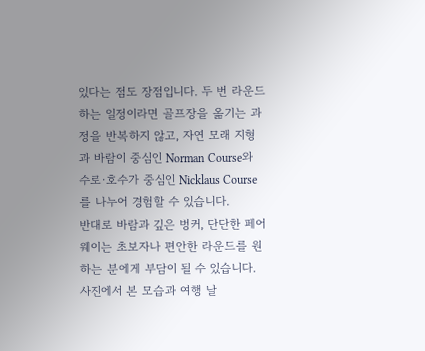있다는 점도 장점입니다. 두 번 라운드하는 일정이라면 골프장을 옮기는 과정을 반복하지 않고, 자연 모래 지형과 바람이 중심인 Norman Course와 수로·호수가 중심인 Nicklaus Course를 나누어 경험할 수 있습니다.
반대로 바람과 깊은 벙커, 단단한 페어웨이는 초보자나 편안한 라운드를 원하는 분에게 부담이 될 수 있습니다. 사진에서 본 모습과 여행 날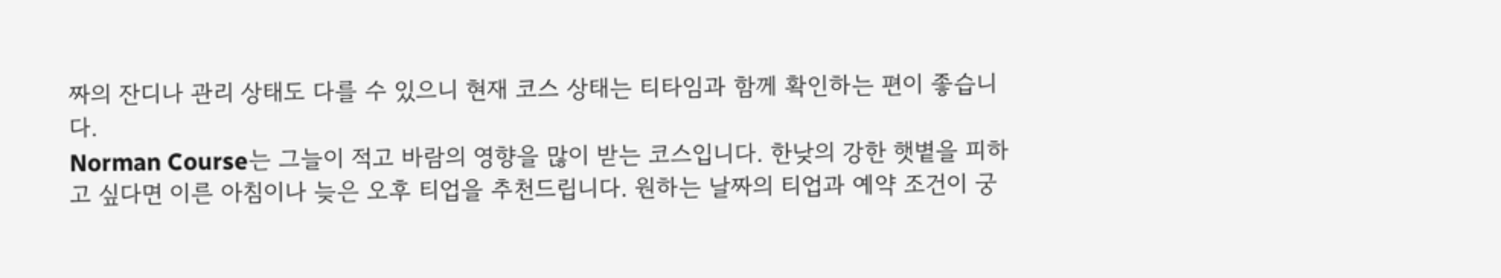짜의 잔디나 관리 상태도 다를 수 있으니 현재 코스 상태는 티타임과 함께 확인하는 편이 좋습니다.
Norman Course는 그늘이 적고 바람의 영향을 많이 받는 코스입니다. 한낮의 강한 햇볕을 피하고 싶다면 이른 아침이나 늦은 오후 티업을 추천드립니다. 원하는 날짜의 티업과 예약 조건이 궁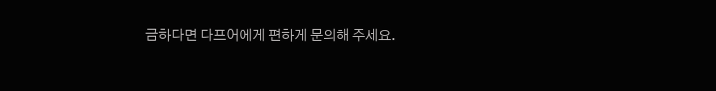금하다면 다프어에게 편하게 문의해 주세요.